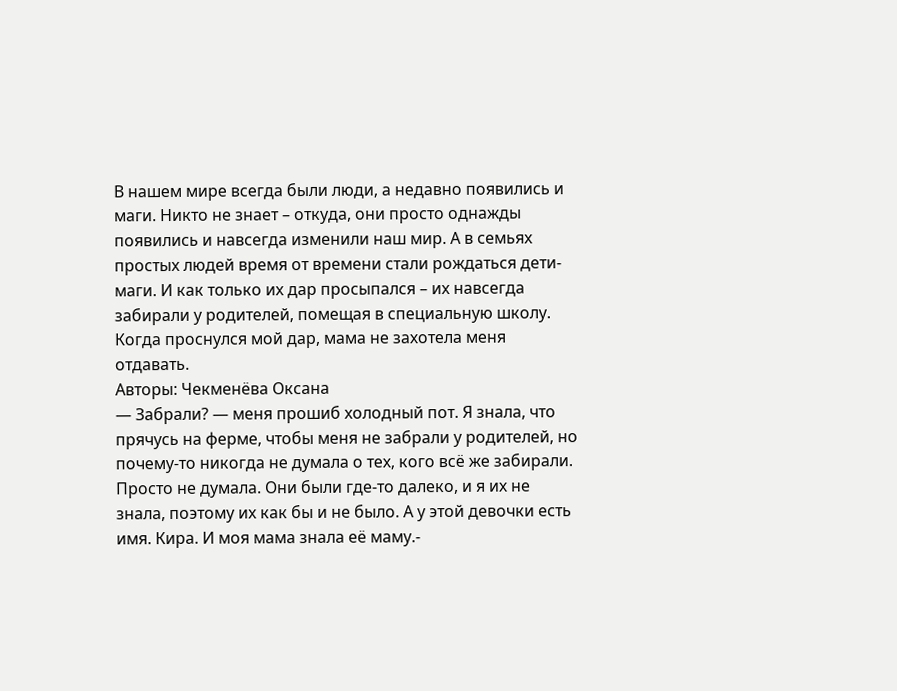В нашем мире всегда были люди, а недавно появились и маги. Никто не знает – откуда, они просто однажды появились и навсегда изменили наш мир. А в семьях простых людей время от времени стали рождаться дети-маги. И как только их дар просыпался – их навсегда забирали у родителей, помещая в специальную школу. Когда проснулся мой дар, мама не захотела меня отдавать.
Авторы: Чекменёва Оксана
— Забрали? — меня прошиб холодный пот. Я знала, что прячусь на ферме, чтобы меня не забрали у родителей, но почему-то никогда не думала о тех, кого всё же забирали. Просто не думала. Они были где-то далеко, и я их не знала, поэтому их как бы и не было. А у этой девочки есть имя. Кира. И моя мама знала её маму.-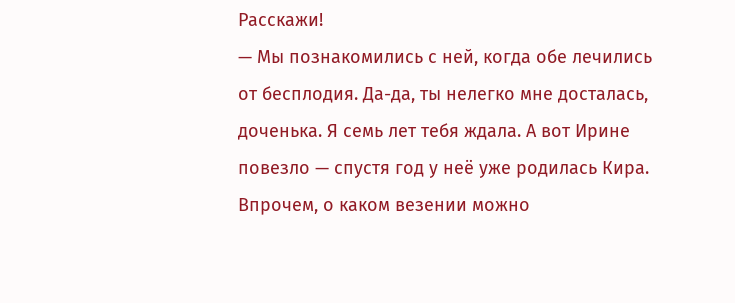Расскажи!
— Мы познакомились с ней, когда обе лечились от бесплодия. Да-да, ты нелегко мне досталась, доченька. Я семь лет тебя ждала. А вот Ирине повезло — спустя год у неё уже родилась Кира. Впрочем, о каком везении можно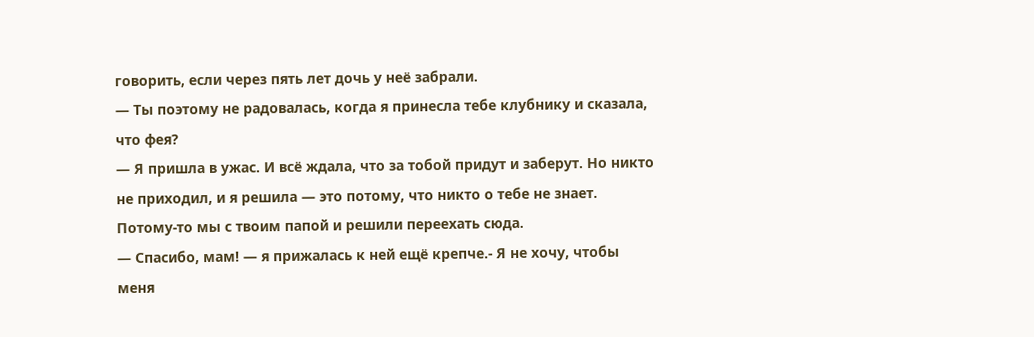говорить, если через пять лет дочь у неё забрали.
— Ты поэтому не радовалась, когда я принесла тебе клубнику и сказала, что фея?
— Я пришла в ужас. И всё ждала, что за тобой придут и заберут. Но никто не приходил, и я решила — это потому, что никто о тебе не знает. Потому-то мы с твоим папой и решили переехать сюда.
— Спасибо, мам! — я прижалась к ней ещё крепче.- Я не хочу, чтобы меня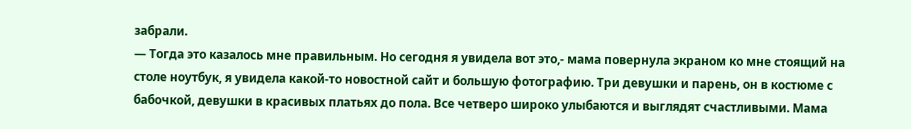забрали.
— Тогда это казалось мне правильным. Но сегодня я увидела вот это,- мама повернула экраном ко мне стоящий на столе ноутбук, я увидела какой-то новостной сайт и большую фотографию. Три девушки и парень, он в костюме с бабочкой, девушки в красивых платьях до пола. Все четверо широко улыбаются и выглядят счастливыми. Мама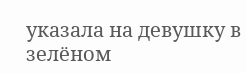указала на девушку в зелёном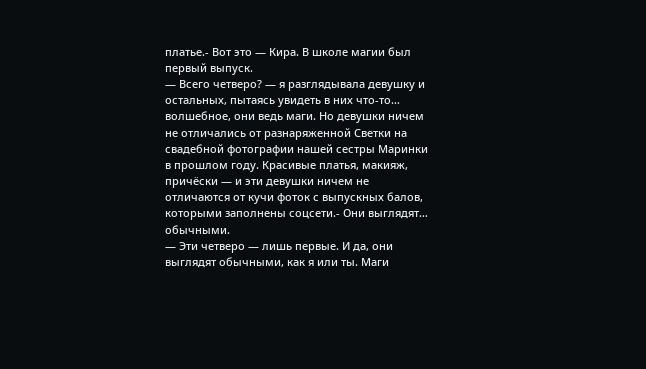платье.- Вот это — Кира. В школе магии был первый выпуск.
— Всего четверо? — я разглядывала девушку и остальных, пытаясь увидеть в них что-то… волшебное, они ведь маги. Но девушки ничем не отличались от разнаряженной Светки на свадебной фотографии нашей сестры Маринки в прошлом году. Красивые платья, макияж, причёски — и эти девушки ничем не отличаются от кучи фоток с выпускных балов, которыми заполнены соцсети.- Они выглядят… обычными.
— Эти четверо — лишь первые. И да, они выглядят обычными, как я или ты. Маги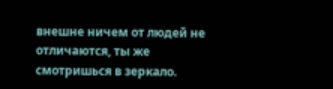внешне ничем от людей не отличаются, ты же смотришься в зеркало.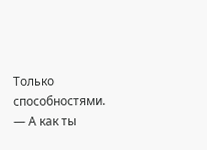Только способностями.
— А как ты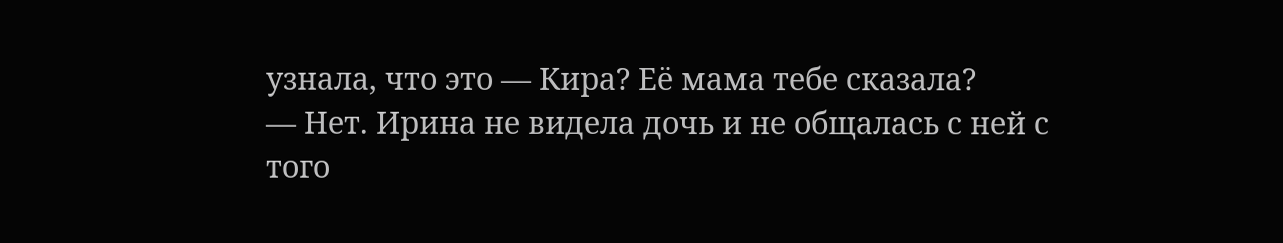узнала, что это — Кира? Её мама тебе сказала?
— Нет. Ирина не видела дочь и не общалась с ней с того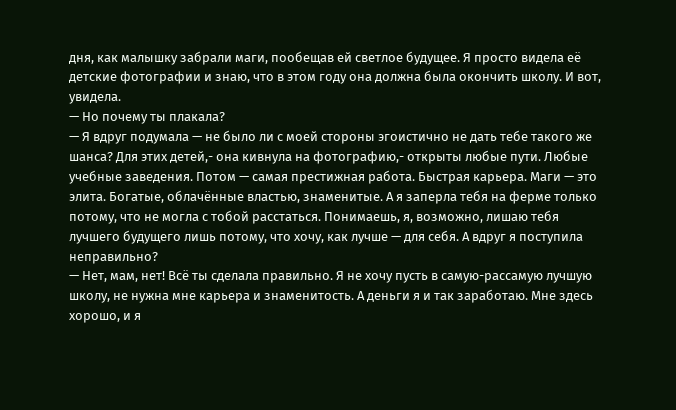дня, как малышку забрали маги, пообещав ей светлое будущее. Я просто видела её детские фотографии и знаю, что в этом году она должна была окончить школу. И вот, увидела.
— Но почему ты плакала?
— Я вдруг подумала — не было ли с моей стороны эгоистично не дать тебе такого же шанса? Для этих детей,- она кивнула на фотографию,- открыты любые пути. Любые учебные заведения. Потом — самая престижная работа. Быстрая карьера. Маги — это элита. Богатые, облачённые властью, знаменитые. А я заперла тебя на ферме только потому, что не могла с тобой расстаться. Понимаешь, я, возможно, лишаю тебя лучшего будущего лишь потому, что хочу, как лучше — для себя. А вдруг я поступила неправильно?
— Нет, мам, нет! Всё ты сделала правильно. Я не хочу пусть в самую-рассамую лучшую школу, не нужна мне карьера и знаменитость. А деньги я и так заработаю. Мне здесь хорошо, и я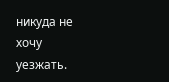никуда не хочу уезжать.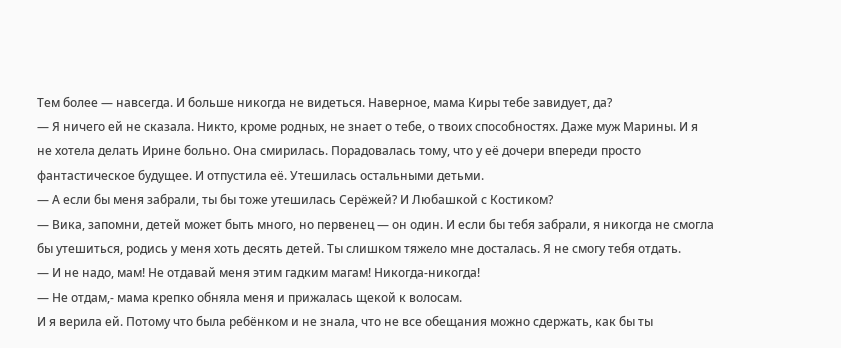Тем более — навсегда. И больше никогда не видеться. Наверное, мама Киры тебе завидует, да?
— Я ничего ей не сказала. Никто, кроме родных, не знает о тебе, о твоих способностях. Даже муж Марины. И я не хотела делать Ирине больно. Она смирилась. Порадовалась тому, что у её дочери впереди просто фантастическое будущее. И отпустила её. Утешилась остальными детьми.
— А если бы меня забрали, ты бы тоже утешилась Серёжей? И Любашкой с Костиком?
— Вика, запомни, детей может быть много, но первенец — он один. И если бы тебя забрали, я никогда не смогла бы утешиться, родись у меня хоть десять детей. Ты слишком тяжело мне досталась. Я не смогу тебя отдать.
— И не надо, мам! Не отдавай меня этим гадким магам! Никогда-никогда!
— Не отдам,- мама крепко обняла меня и прижалась щекой к волосам.
И я верила ей. Потому что была ребёнком и не знала, что не все обещания можно сдержать, как бы ты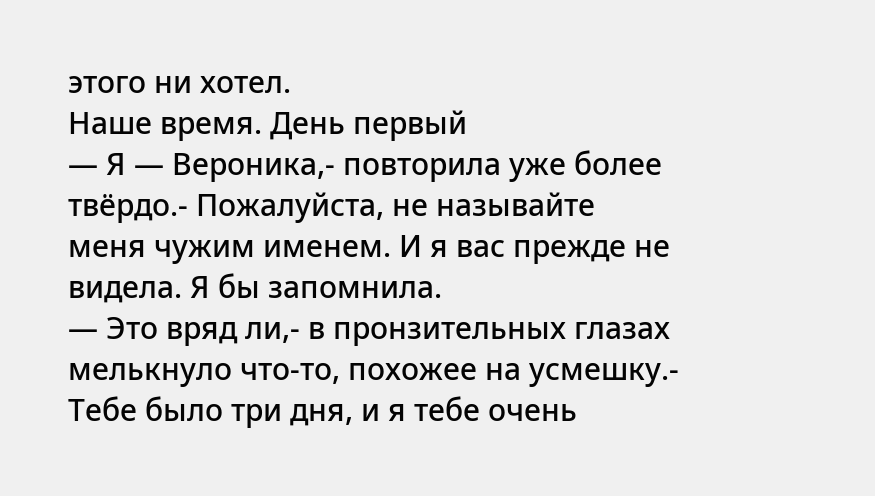этого ни хотел.
Наше время. День первый
— Я — Вероника,- повторила уже более твёрдо.- Пожалуйста, не называйте меня чужим именем. И я вас прежде не видела. Я бы запомнила.
— Это вряд ли,- в пронзительных глазах мелькнуло что-то, похожее на усмешку.- Тебе было три дня, и я тебе очень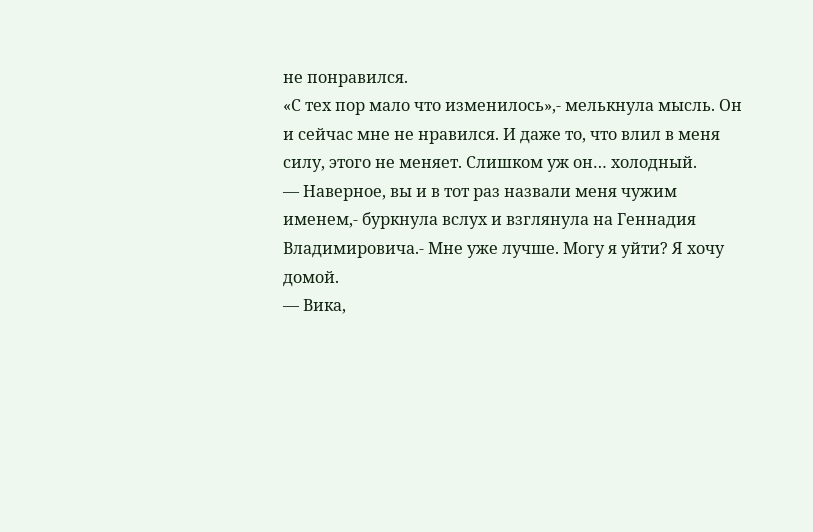не понравился.
«С тех пор мало что изменилось»,- мелькнула мысль. Он и сейчас мне не нравился. И даже то, что влил в меня силу, этого не меняет. Слишком уж он… холодный.
— Наверное, вы и в тот раз назвали меня чужим именем,- буркнула вслух и взглянула на Геннадия Владимировича.- Мне уже лучше. Могу я уйти? Я хочу домой.
— Вика,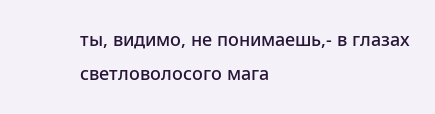ты, видимо, не понимаешь,- в глазах светловолосого мага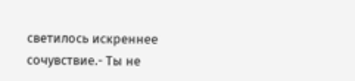светилось искреннее сочувствие.- Ты не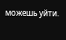можешь уйти.